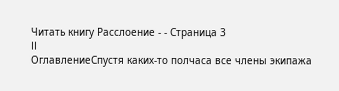Читать книгу Расслоение - - Страница 3
II
ОглавлениеСпустя каких-то полчаса все члены экипажа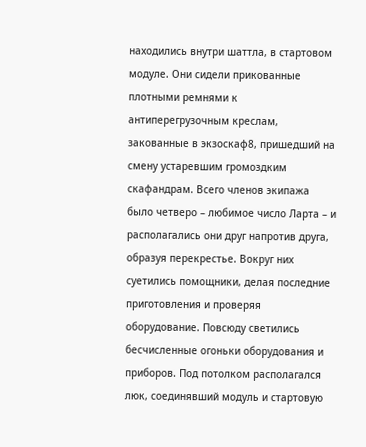находились внутри шаттла, в стартовом модуле. Они сидели прикованные плотными ремнями к антиперегрузочным креслам, закованные в экзоскаф8, пришедший на смену устаревшим громоздким скафандрам. Всего членов экипажа было четверо – любимое число Ларта – и располагались они друг напротив друга, образуя перекрестье. Вокруг них суетились помощники, делая последние приготовления и проверяя оборудование. Повсюду светились бесчисленные огоньки оборудования и приборов. Под потолком располагался люк, соединявший модуль и стартовую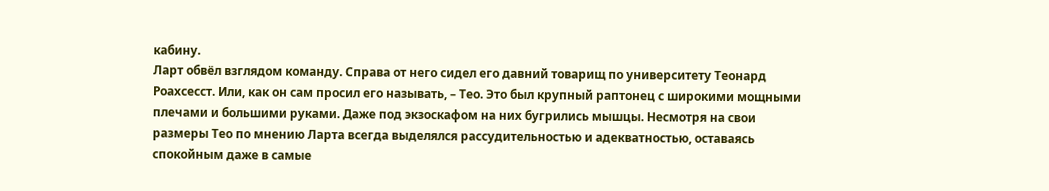кабину.
Ларт обвёл взглядом команду. Справа от него сидел его давний товарищ по университету Теонард Роахсесст. Или, как он сам просил его называть, – Тео. Это был крупный раптонец с широкими мощными плечами и большими руками. Даже под экзоскафом на них бугрились мышцы. Несмотря на свои размеры Тео по мнению Ларта всегда выделялся рассудительностью и адекватностью, оставаясь спокойным даже в самые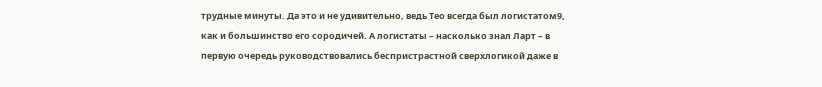трудные минуты. Да это и не удивительно, ведь Тео всегда был логистатом9, как и большинство его сородичей. А логистаты – насколько знал Ларт – в первую очередь руководствовались беспристрастной сверхлогикой даже в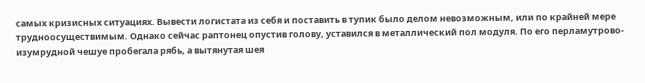самых кризисных ситуациях. Вывести логистата из себя и поставить в тупик было делом невозможным, или по крайней мере трудноосуществимым. Однако сейчас раптонец опустив голову, уставился в металлический пол модуля. По его перламутрово-изумрудной чешуе пробегала рябь, а вытянутая шея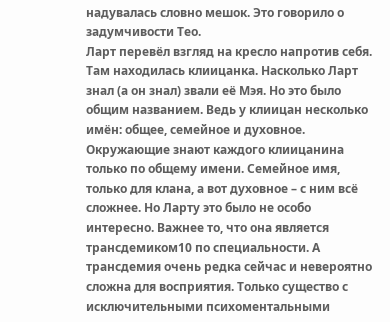надувалась словно мешок. Это говорило о задумчивости Тео.
Ларт перевёл взгляд на кресло напротив себя. Там находилась клиицанка. Насколько Ларт знал (а он знал) звали её Мэя. Но это было общим названием. Ведь у клиицан несколько имён: общее, семейное и духовное. Окружающие знают каждого клиицанина только по общему имени. Семейное имя, только для клана, а вот духовное – с ним всё сложнее. Но Ларту это было не особо интересно. Важнее то, что она является трансдемиком10 по специальности. А трансдемия очень редка сейчас и невероятно сложна для восприятия. Только существо с исключительными психоментальными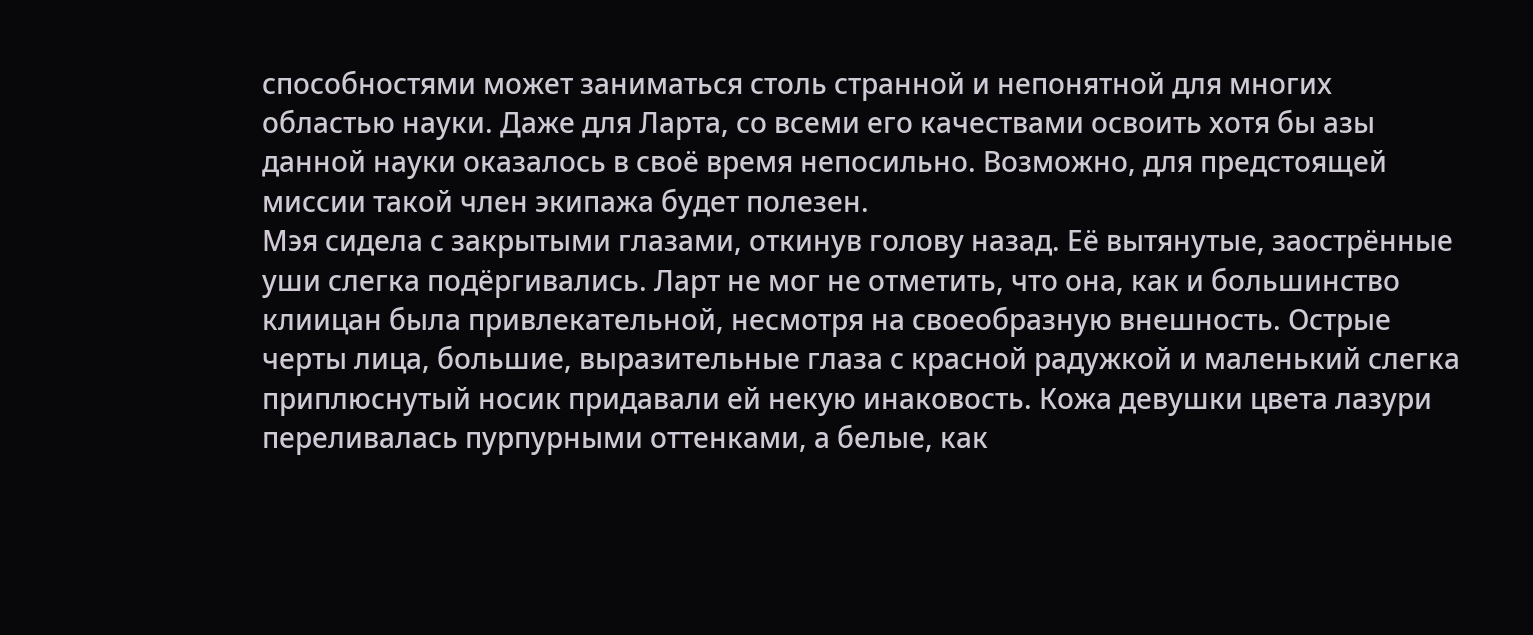способностями может заниматься столь странной и непонятной для многих областью науки. Даже для Ларта, со всеми его качествами освоить хотя бы азы данной науки оказалось в своё время непосильно. Возможно, для предстоящей миссии такой член экипажа будет полезен.
Мэя сидела с закрытыми глазами, откинув голову назад. Её вытянутые, заострённые уши слегка подёргивались. Ларт не мог не отметить, что она, как и большинство клиицан была привлекательной, несмотря на своеобразную внешность. Острые черты лица, большие, выразительные глаза с красной радужкой и маленький слегка приплюснутый носик придавали ей некую инаковость. Кожа девушки цвета лазури переливалась пурпурными оттенками, а белые, как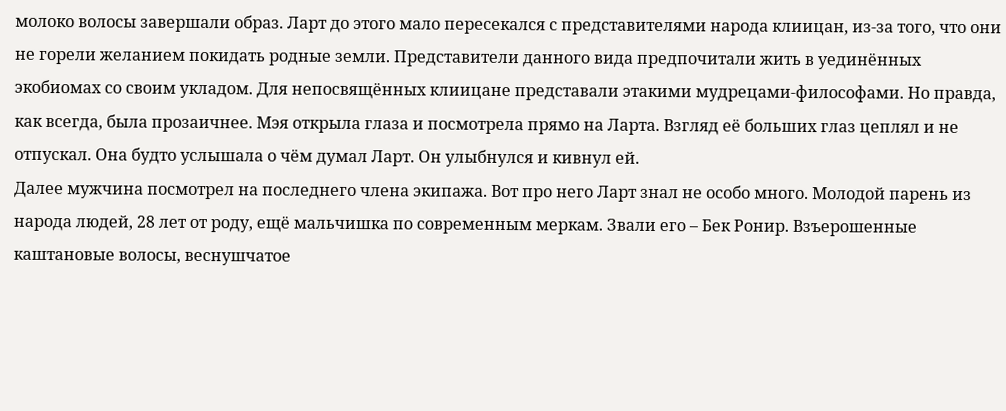молоко волосы завершали образ. Ларт до этого мало пересекался с представителями народа клиицан, из-за того, что они не горели желанием покидать родные земли. Представители данного вида предпочитали жить в уединённых экобиомах со своим укладом. Для непосвящённых клиицане представали этакими мудрецами-философами. Но правда, как всегда, была прозаичнее. Мэя открыла глаза и посмотрела прямо на Ларта. Взгляд её больших глаз цеплял и не отпускал. Она будто услышала о чём думал Ларт. Он улыбнулся и кивнул ей.
Далее мужчина посмотрел на последнего члена экипажа. Вот про него Ларт знал не особо много. Молодой парень из народа людей, 28 лет от роду, ещё мальчишка по современным меркам. Звали его – Бек Ронир. Взъерошенные каштановые волосы, веснушчатое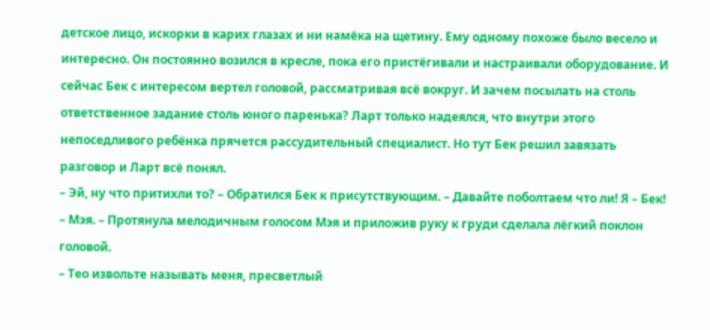детское лицо, искорки в карих глазах и ни намёка на щетину. Ему одному похоже было весело и интересно. Он постоянно возился в кресле, пока его пристёгивали и настраивали оборудование. И сейчас Бек с интересом вертел головой, рассматривая всё вокруг. И зачем посылать на столь ответственное задание столь юного паренька? Ларт только надеялся, что внутри этого непоседливого ребёнка прячется рассудительный специалист. Но тут Бек решил завязать разговор и Ларт всё понял.
– Эй, ну что притихли то? – Обратился Бек к присутствующим. – Давайте поболтаем что ли! Я – Бек!
– Мэя. – Протянула мелодичным голосом Мэя и приложив руку к груди сделала лёгкий поклон головой.
– Тео извольте называть меня, пресветлый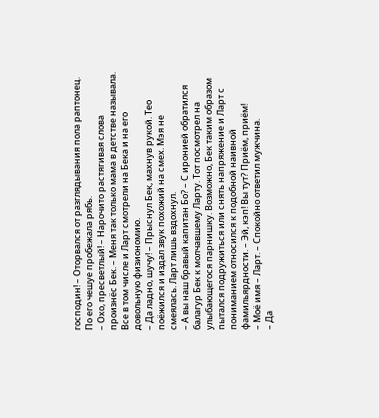господин! – Оторвался от разглядывания пола раптонец. По его чешуе пробежала рябь.
– Охо, пресветлый! – Нарочито растягивая слова произнёс Бек. – Меня так только мама в детстве называла.
Все в том числе и Ларт смотрели на Бека и на его довольную физиономию.
– Да ладно, шучу! – Прыснул Бек, махнув рукой. Тео поёжился и издал звук похожий на смех. Мэя не смеялась. Ларт лишь вздохнул.
– А вы наш бравый капитан Бо? – С иронией обратился балагур Бек к молчавшему Ларту. Тот посмотрел на улыбающегося парнишку. Возможно, Бек таким образом пытался подружиться или снять напряжение и Ларт с пониманием относился к подобной наивной фамильярдности. – Эй, кэп! Вы тут? Приём, приём!
– Моё имя – Ларт. – Спокойно ответил мужчина.
– Да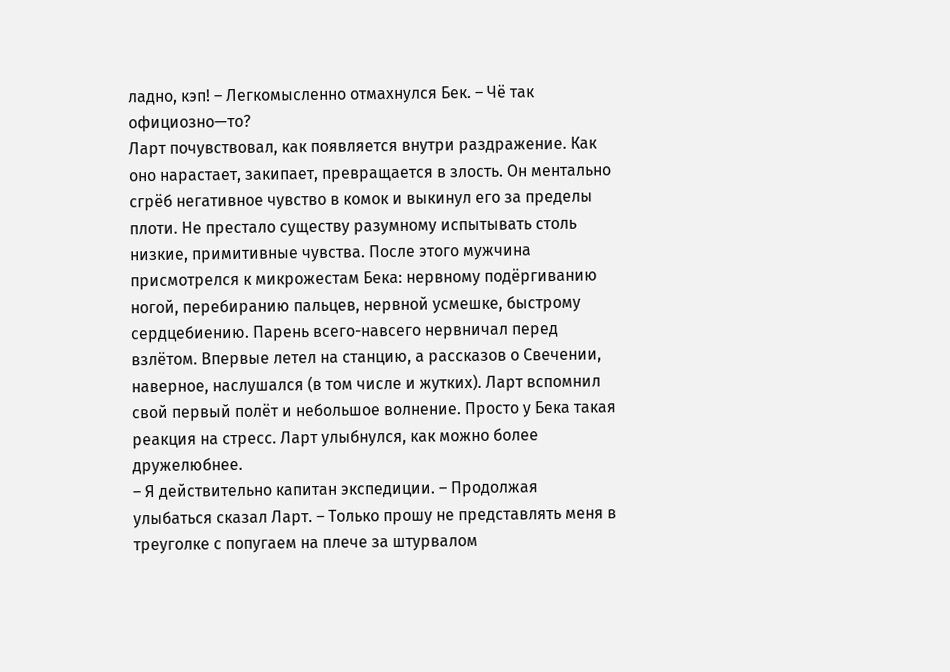ладно, кэп! – Легкомысленно отмахнулся Бек. – Чё так официозно—то?
Ларт почувствовал, как появляется внутри раздражение. Как оно нарастает, закипает, превращается в злость. Он ментально сгрёб негативное чувство в комок и выкинул его за пределы плоти. Не престало существу разумному испытывать столь низкие, примитивные чувства. После этого мужчина присмотрелся к микрожестам Бека: нервному подёргиванию ногой, перебиранию пальцев, нервной усмешке, быстрому сердцебиению. Парень всего-навсего нервничал перед взлётом. Впервые летел на станцию, а рассказов о Свечении, наверное, наслушался (в том числе и жутких). Ларт вспомнил свой первый полёт и небольшое волнение. Просто у Бека такая реакция на стресс. Ларт улыбнулся, как можно более дружелюбнее.
– Я действительно капитан экспедиции. – Продолжая улыбаться сказал Ларт. – Только прошу не представлять меня в треуголке с попугаем на плече за штурвалом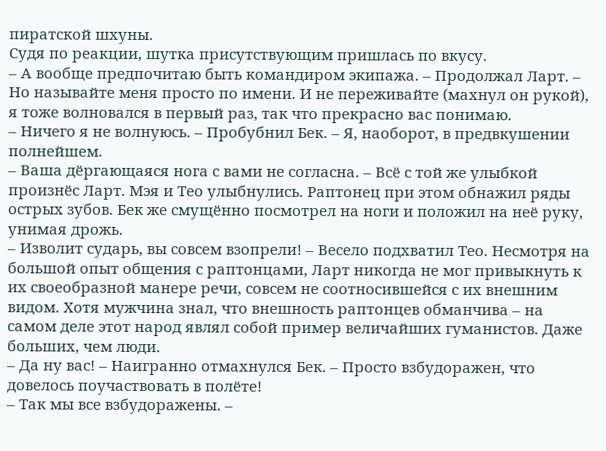пиратской шхуны.
Судя по реакции, шутка присутствующим пришлась по вкусу.
– А вообще предпочитаю быть командиром экипажа. – Продолжал Ларт. – Но называйте меня просто по имени. И не переживайте (махнул он рукой), я тоже волновался в первый раз, так что прекрасно вас понимаю.
– Ничего я не волнуюсь. – Пробубнил Бек. – Я, наоборот, в предвкушении полнейшем.
– Ваша дёргающаяся нога с вами не согласна. – Всё с той же улыбкой произнёс Ларт. Мэя и Тео улыбнулись. Раптонец при этом обнажил ряды острых зубов. Бек же смущённо посмотрел на ноги и положил на неё руку, унимая дрожь.
– Изволит сударь, вы совсем взопрели! – Весело подхватил Тео. Несмотря на большой опыт общения с раптонцами, Ларт никогда не мог привыкнуть к их своеобразной манере речи, совсем не соотносившейся с их внешним видом. Хотя мужчина знал, что внешность раптонцев обманчива – на самом деле этот народ являл собой пример величайших гуманистов. Даже больших, чем люди.
– Да ну вас! – Наигранно отмахнулся Бек. – Просто взбудоражен, что довелось поучаствовать в полёте!
– Так мы все взбудоражены. –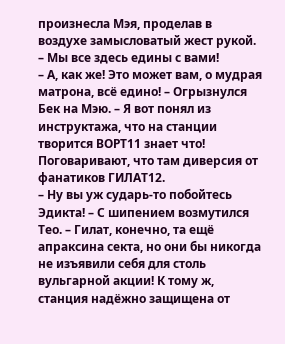произнесла Мэя, проделав в воздухе замысловатый жест рукой. – Мы все здесь едины с вами!
– А, как же! Это может вам, о мудрая матрона, всё едино! – Огрызнулся Бек на Мэю. – Я вот понял из инструктажа, что на станции творится ВОРТ11 знает что! Поговаривают, что там диверсия от фанатиков ГИЛАТ12.
– Ну вы уж сударь-то побойтесь Эдикта! – С шипением возмутился Тео. – Гилат, конечно, та ещё апраксина секта, но они бы никогда не изъявили себя для столь вульгарной акции! К тому ж, станция надёжно защищена от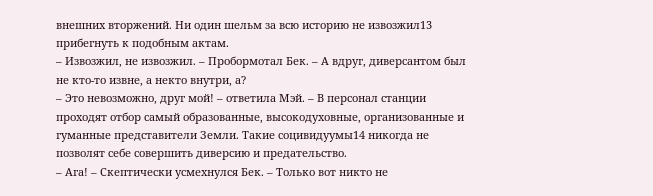внешних вторжений. Ни один шельм за всю историю не извозжил13 прибегнуть к подобным актам.
– Извозжил, не извозжил. – Пробормотал Бек. – А вдруг, диверсантом был не кто-то извне, а некто внутри, а?
– Это невозможно, друг мой! – ответила Мэй. – В персонал станции проходят отбор самый образованные, высокодуховные, организованные и гуманные представители Земли. Такие социвидуумы14 никогда не позволят себе совершить диверсию и предательство.
– Ага! – Скептически усмехнулся Бек. – Только вот никто не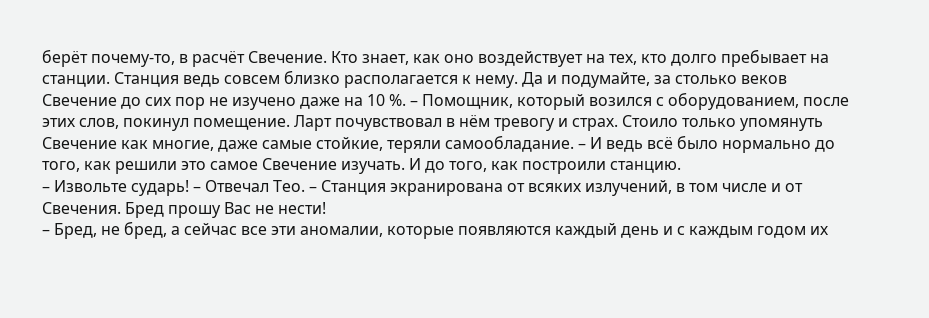берёт почему-то, в расчёт Свечение. Кто знает, как оно воздействует на тех, кто долго пребывает на станции. Станция ведь совсем близко располагается к нему. Да и подумайте, за столько веков Свечение до сих пор не изучено даже на 10 %. – Помощник, который возился с оборудованием, после этих слов, покинул помещение. Ларт почувствовал в нём тревогу и страх. Стоило только упомянуть Свечение как многие, даже самые стойкие, теряли самообладание. – И ведь всё было нормально до того, как решили это самое Свечение изучать. И до того, как построили станцию.
– Извольте сударь! – Отвечал Тео. – Станция экранирована от всяких излучений, в том числе и от Свечения. Бред прошу Вас не нести!
– Бред, не бред, а сейчас все эти аномалии, которые появляются каждый день и с каждым годом их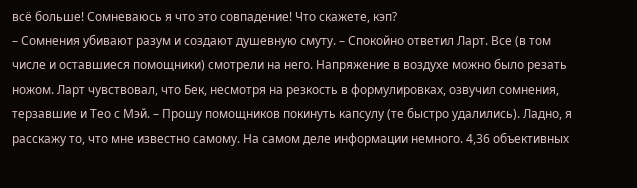всё больше! Сомневаюсь я что это совпадение! Что скажете, кэп?
– Сомнения убивают разум и создают душевную смуту. – Спокойно ответил Ларт. Все (в том числе и оставшиеся помощники) смотрели на него. Напряжение в воздухе можно было резать ножом. Ларт чувствовал, что Бек, несмотря на резкость в формулировках, озвучил сомнения, терзавшие и Тео с Мэй. – Прошу помощников покинуть капсулу (те быстро удалились). Ладно, я расскажу то, что мне известно самому. На самом деле информации немного. 4,36 объективных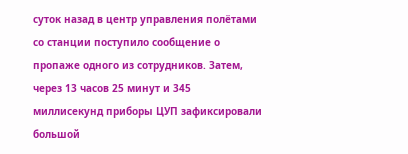суток назад в центр управления полётами со станции поступило сообщение о пропаже одного из сотрудников. Затем, через 13 часов 25 минут и 345 миллисекунд приборы ЦУП зафиксировали большой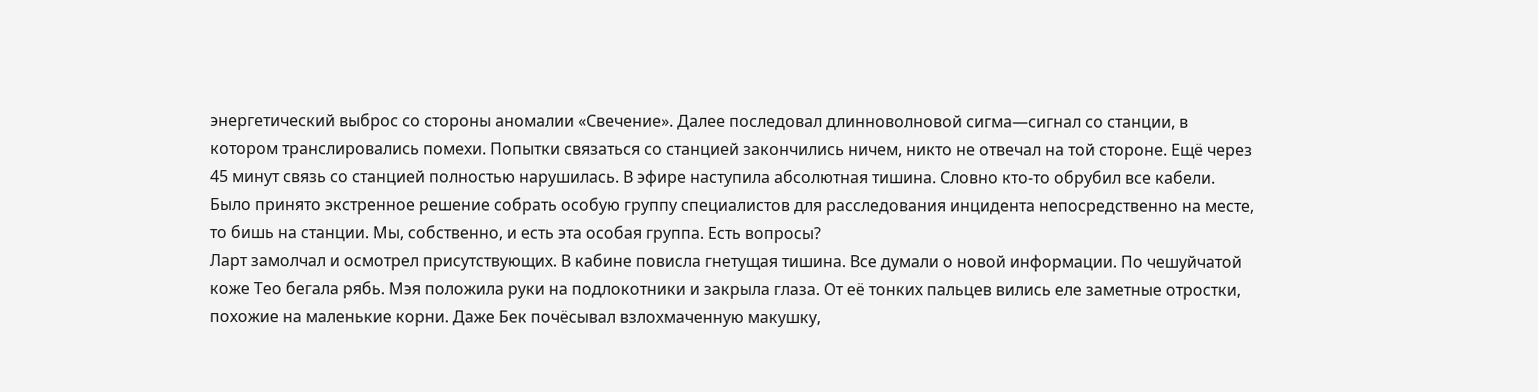энергетический выброс со стороны аномалии «Свечение». Далее последовал длинноволновой сигма—сигнал со станции, в котором транслировались помехи. Попытки связаться со станцией закончились ничем, никто не отвечал на той стороне. Ещё через 45 минут связь со станцией полностью нарушилась. В эфире наступила абсолютная тишина. Словно кто-то обрубил все кабели. Было принято экстренное решение собрать особую группу специалистов для расследования инцидента непосредственно на месте, то бишь на станции. Мы, собственно, и есть эта особая группа. Есть вопросы?
Ларт замолчал и осмотрел присутствующих. В кабине повисла гнетущая тишина. Все думали о новой информации. По чешуйчатой коже Тео бегала рябь. Мэя положила руки на подлокотники и закрыла глаза. От её тонких пальцев вились еле заметные отростки, похожие на маленькие корни. Даже Бек почёсывал взлохмаченную макушку,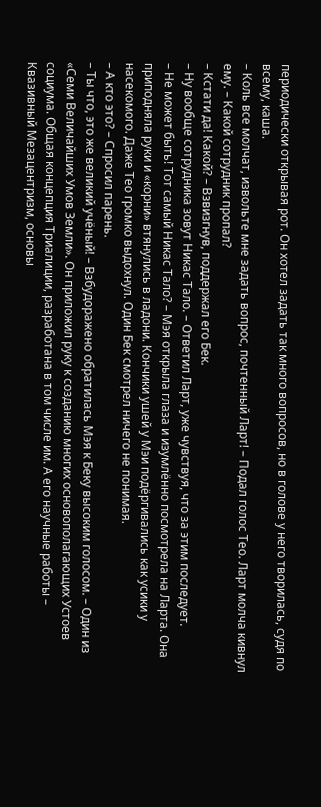периодически открывая рот. Он хотел задать так много вопросов, но в голове у него творилась, судя по всему, каша.
– Коль все молчат, извольте мне задать вопрос, почтенный Ларт! – Подал голос Тео. Ларт молча кивнул ему. – Какой сотрудник пропал?
– Кстати да! Какой? – Взвизгнув, поддержал его Бек.
– Ну вообще сотрудника зовут Никас Тало. – Ответил Ларт, уже чувствуя, что за этим последует.
– Не может быть! Тот самый Никас Тало? – Мэя открыла глаза и изумлённо посмотрела на Ларта. Она приподняла руки и «корни» втянулись в ладони. Кончики ушей у Мэи подёргивались как усики у насекомого. Даже Тео громко выдохнул. Один Бек смотрел ничего не понимая.
– А кто это? – Спросил парень.
– Ты что, это же великий учёный! – Взбудоражено обратилась Мэя к Беку высоким голосом. – Один из «Семи Величайших Умов Земли». Он приложил руку к созданию многих основополагающих Устоев социума. Общая концепция Триалиции, разработана в том числе им. А его научные работы – Квазивный Мезацентризм, основы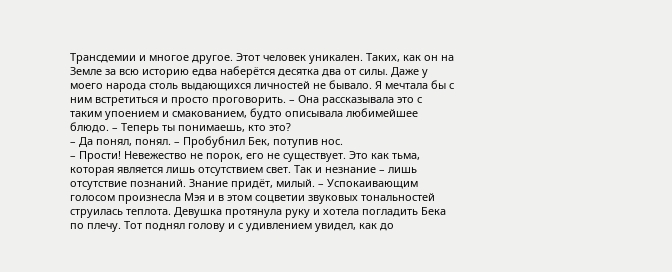Трансдемии и многое другое. Этот человек уникален. Таких, как он на Земле за всю историю едва наберётся десятка два от силы. Даже у моего народа столь выдающихся личностей не бывало. Я мечтала бы с ним встретиться и просто проговорить. – Она рассказывала это с таким упоением и смакованием, будто описывала любимейшее блюдо. – Теперь ты понимаешь, кто это?
– Да понял, понял. – Пробубнил Бек, потупив нос.
– Прости! Невежество не порок, его не существует. Это как тьма, которая является лишь отсутствием свет. Так и незнание – лишь отсутствие познаний. Знание придёт, милый. – Успокаивающим голосом произнесла Мэя и в этом соцветии звуковых тональностей струилась теплота. Девушка протянула руку и хотела погладить Бека по плечу. Тот поднял голову и с удивлением увидел, как до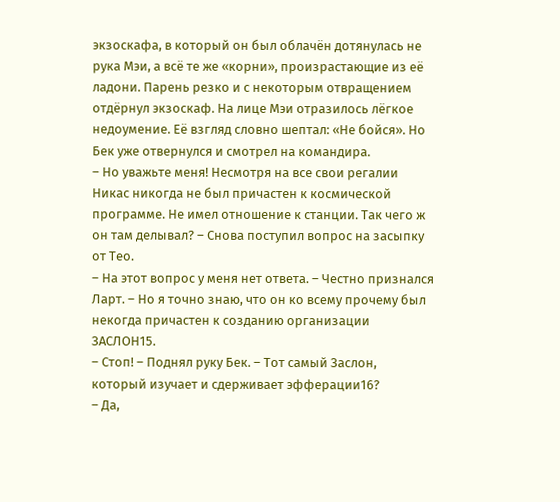экзоскафа, в который он был облачён дотянулась не рука Мэи, а всё те же «корни», произрастающие из её ладони. Парень резко и с некоторым отвращением отдёрнул экзоскаф. На лице Мэи отразилось лёгкое недоумение. Её взгляд словно шептал: «Не бойся». Но Бек уже отвернулся и смотрел на командира.
– Но уважьте меня! Несмотря на все свои регалии Никас никогда не был причастен к космической программе. Не имел отношение к станции. Так чего ж он там делывал? – Снова поступил вопрос на засыпку от Тео.
– На этот вопрос у меня нет ответа. – Честно признался Ларт. – Но я точно знаю, что он ко всему прочему был некогда причастен к созданию организации ЗАСЛОН15.
– Стоп! – Поднял руку Бек. – Тот самый Заслон, который изучает и сдерживает эфферации16?
– Да,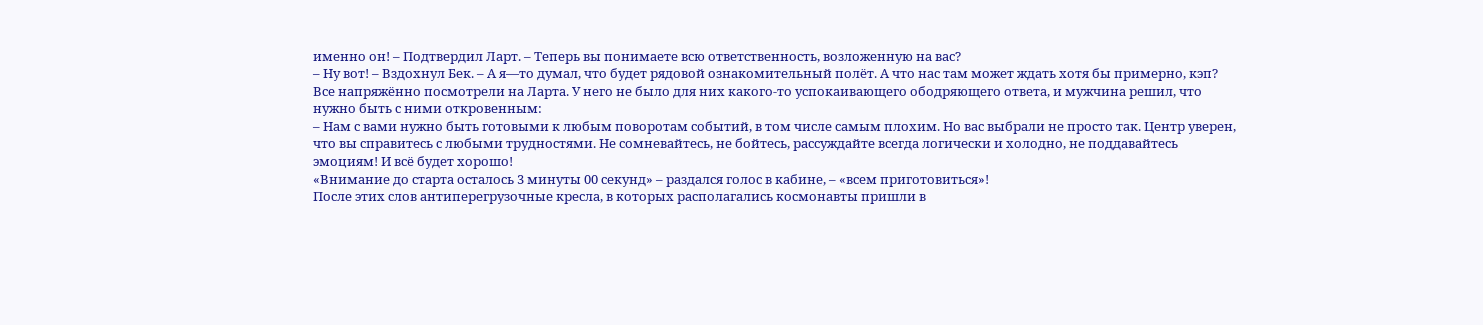именно он! – Подтвердил Ларт. – Теперь вы понимаете всю ответственность, возложенную на вас?
– Ну вот! – Вздохнул Бек. – А я—то думал, что будет рядовой ознакомительный полёт. А что нас там может ждать хотя бы примерно, кэп?
Все напряжённо посмотрели на Ларта. У него не было для них какого-то успокаивающего ободряющего ответа, и мужчина решил, что нужно быть с ними откровенным:
– Нам с вами нужно быть готовыми к любым поворотам событий, в том числе самым плохим. Но вас выбрали не просто так. Центр уверен, что вы справитесь с любыми трудностями. Не сомневайтесь, не бойтесь, рассуждайте всегда логически и холодно, не поддавайтесь эмоциям! И всё будет хорошо!
«Внимание до старта осталось 3 минуты 00 секунд» – раздался голос в кабине, – «всем приготовиться»!
После этих слов антиперегрузочные кресла, в которых располагались космонавты пришли в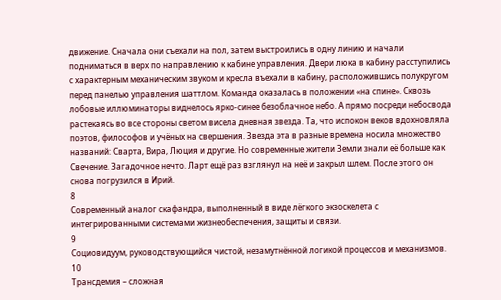движение. Сначала они съехали на пол, затем выстроились в одну линию и начали подниматься в верх по направлению к кабине управления. Двери люка в кабину расступились с характерным механическим звуком и кресла въехали в кабину, расположившись полукругом перед панелью управления шаттлом. Команда оказалась в положении «на спине». Сквозь лобовые иллюминаторы виднелось ярко-синее безоблачное небо. А прямо посреди небосвода растекаясь во все стороны светом висела дневная звезда. Та, что испокон веков вдохновляла поэтов, философов и учёных на свершения. Звезда эта в разные времена носила множество названий: Сварта, Вира, Люция и другие. Но современные жители Земли знали её больше как Свечение. Загадочное нечто. Ларт ещё раз взглянул на неё и закрыл шлем. После этого он снова погрузился в Ирий.
8
Современный аналог скафандра, выполненный в виде лёгкого экзоскелета с интегрированными системами жизнеобеспечения, защиты и связи.
9
Социовидуум, руководствующийся чистой, незамутнённой логикой процессов и механизмов.
10
Трансдемия – сложная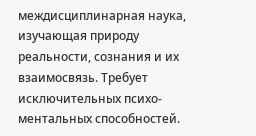междисциплинарная наука, изучающая природу реальности, сознания и их взаимосвязь. Требует исключительных психо-ментальных способностей.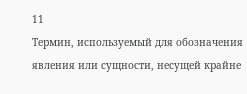11
Термин, используемый для обозначения явления или сущности, несущей крайне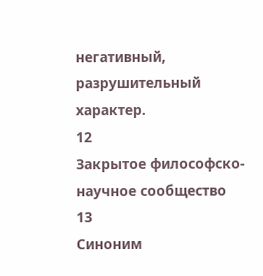негативный, разрушительный характер.
12
Закрытое философско-научное сообщество
13
Синоним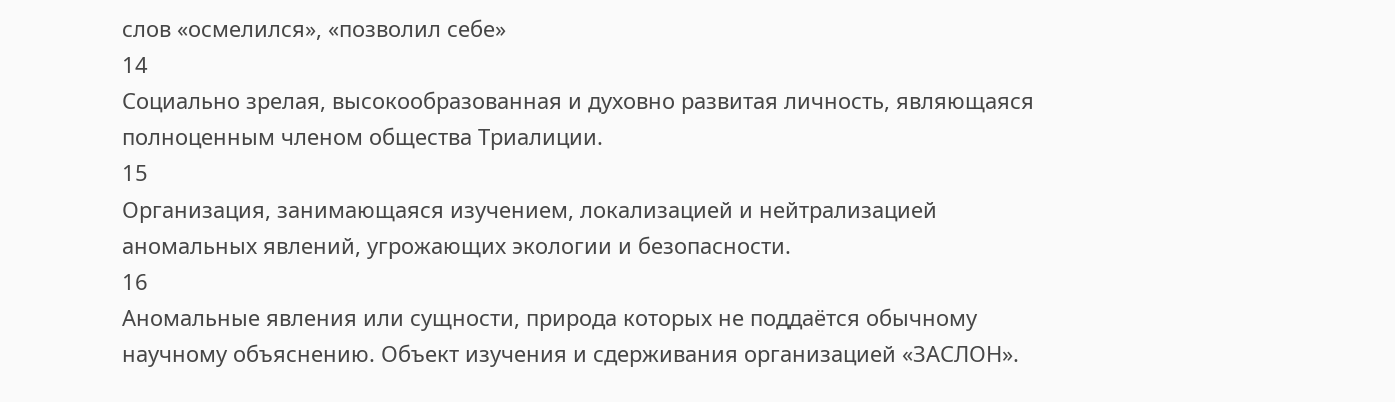слов «осмелился», «позволил себе»
14
Социально зрелая, высокообразованная и духовно развитая личность, являющаяся полноценным членом общества Триалиции.
15
Организация, занимающаяся изучением, локализацией и нейтрализацией аномальных явлений, угрожающих экологии и безопасности.
16
Аномальные явления или сущности, природа которых не поддаётся обычному научному объяснению. Объект изучения и сдерживания организацией «ЗАСЛОН».